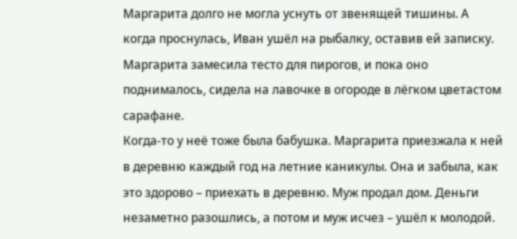Маргарита долго не могла уснуть от звенящей тишины. А когда проснулась, Иван ушёл на рыбалку, оставив ей записку. Маргарита замесила тесто для пирогов, и пока оно поднималось, сидела на лавочке в огороде в лёгком цветастом сарафане.
Когда-то у неё тоже была бабушка. Маргарита приезжала к ней в деревню каждый год на летние каникулы. Она и забыла, как это здорово – приехать в деревню. Муж продал дом. Деньги незаметно разошлись, а потом и муж исчез – ушёл к молодой.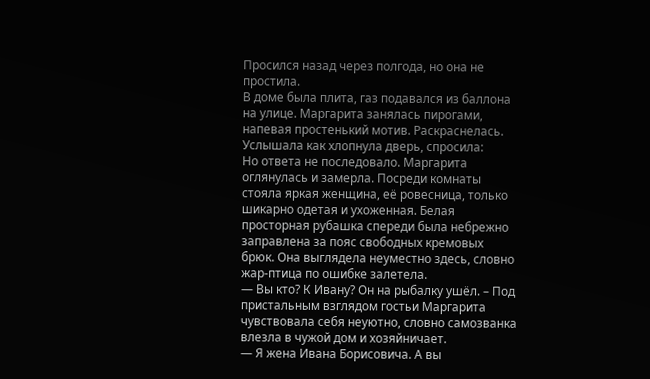Просился назад через полгода, но она не простила.
В доме была плита, газ подавался из баллона на улице. Маргарита занялась пирогами, напевая простенький мотив. Раскраснелась. Услышала как хлопнула дверь, спросила:
Но ответа не последовало. Маргарита оглянулась и замерла. Посреди комнаты стояла яркая женщина, её ровесница, только шикарно одетая и ухоженная. Белая просторная рубашка спереди была небрежно заправлена за пояс свободных кремовых брюк. Она выглядела неуместно здесь, словно жар-птица по ошибке залетела.
— Вы кто? К Ивану? Он на рыбалку ушёл. – Под пристальным взглядом гостьи Маргарита чувствовала себя неуютно, словно самозванка влезла в чужой дом и хозяйничает.
— Я жена Ивана Борисовича. А вы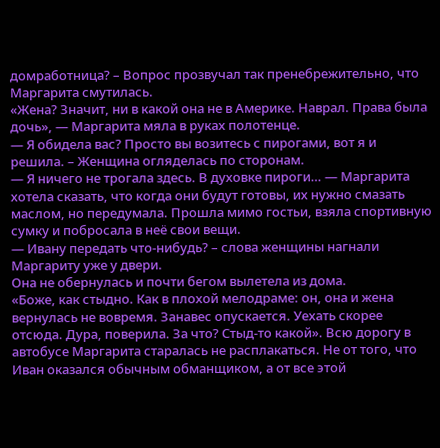домработница? – Вопрос прозвучал так пренебрежительно, что Маргарита смутилась.
«Жена? Значит, ни в какой она не в Америке. Наврал. Права была дочь», — Маргарита мяла в руках полотенце.
— Я обидела вас? Просто вы возитесь с пирогами, вот я и решила. – Женщина огляделась по сторонам.
— Я ничего не трогала здесь. В духовке пироги… — Маргарита хотела сказать, что когда они будут готовы, их нужно смазать маслом, но передумала. Прошла мимо гостьи, взяла спортивную сумку и побросала в неё свои вещи.
— Ивану передать что-нибудь? – слова женщины нагнали Маргариту уже у двери.
Она не обернулась и почти бегом вылетела из дома.
«Боже, как стыдно. Как в плохой мелодраме: он, она и жена вернулась не вовремя. Занавес опускается. Уехать скорее отсюда. Дура, поверила. За что? Стыд-то какой». Всю дорогу в автобусе Маргарита старалась не расплакаться. Не от того, что Иван оказался обычным обманщиком, а от все этой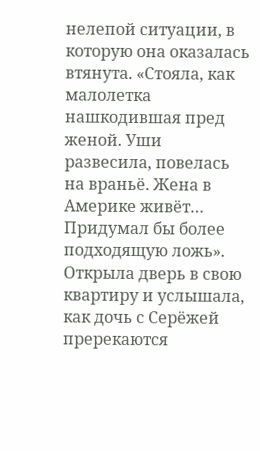нелепой ситуации, в которую она оказалась втянута. «Стояла, как малолетка нашкодившая пред женой. Уши развесила, повелась на враньё. Жена в Америке живёт… Придумал бы более подходящую ложь».
Открыла дверь в свою квартиру и услышала, как дочь с Серёжей пререкаются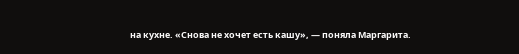на кухне. «Снова не хочет есть кашу», — поняла Маргарита.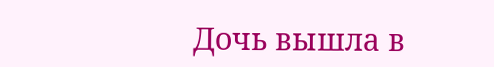Дочь вышла в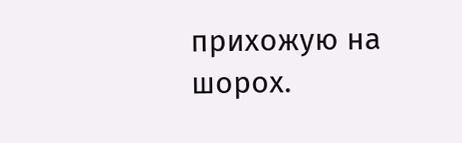прихожую на шорох.